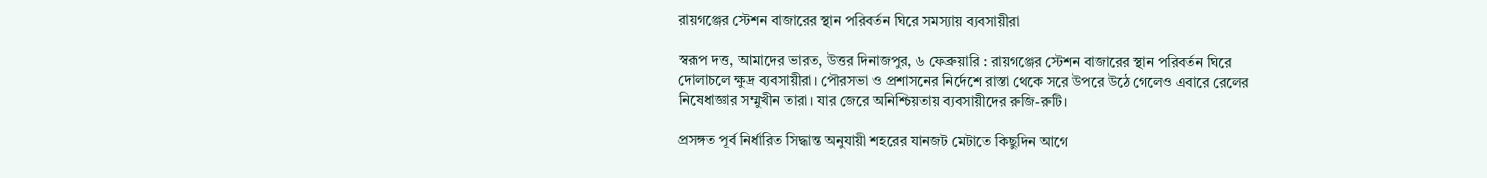রায়গঞ্জের স্টেশন বাজারের স্থান পরিবর্তন ঘিরে সমস্যায় ব্যবসায়ীরা

স্বরূপ দত্ত, আমাদের ভারত, উত্তর দিনাজপুর, ৬ ফেব্রুয়ারি : রায়গঞ্জের স্টেশন বাজারের স্থান পরিবর্তন ঘিরে দোলাচলে ক্ষুদ্র ব্যবসায়ীরা। পৌরসভা ও প্রশাসনের নির্দেশে রাস্তা থেকে সরে উপরে উঠে গেলেও এবারে রেলের নিষেধাজ্ঞার সম্মুখীন তারা। যার জেরে অনিশ্চিয়তায় ব্যবসায়ীদের রুজি-রুটি।

প্রসঙ্গত পূর্ব নির্ধারিত সিদ্ধান্ত অনুযায়ী শহরের যানজট মেটাতে কিছুদিন আগে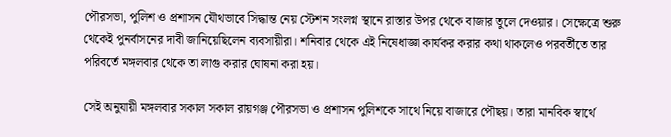পৌরসভা, পুলিশ ও প্রশাসন যৌথভাবে সিদ্ধান্ত নেয় স্টেশন সংলগ্ন স্থানে রাস্তার উপর থেকে বাজার তুলে দেওয়ার। সেক্ষেত্রে শুরু থেকেই পুনর্বাসনের দাবী জানিয়েছিলেন ব্যবসায়ীরা। শনিবার থেকে এই নিষেধাজ্ঞা কার্যকর করার কথা থাকলেও পরবর্তীতে তার পরিবর্তে মঙ্গলবার থেকে তা লাগু করার ঘোষনা করা হয়।

সেই অনুযায়ী মঙ্গলবার সকাল সকাল রায়গঞ্জ পৌরসভা ও প্রশাসন পুলিশকে সাথে নিয়ে বাজারে পৌছয়। তারা মানবিক স্বার্থে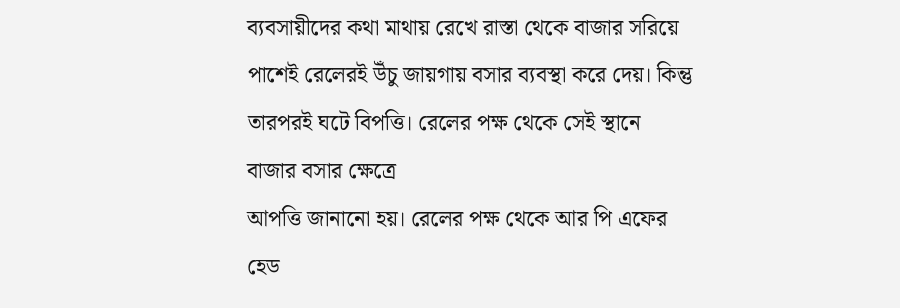ব্যবসায়ীদের কথা মাথায় রেখে রাস্তা থেকে বাজার সরিয়ে পাশেই রেলেরই উঁচু জায়গায় বসার ব্যবস্থা করে দেয়। কিন্তু তারপরই ঘটে বিপত্তি। রেলের পক্ষ থেকে সেই স্থানে বাজার বসার ক্ষেত্রে
আপত্তি জানানো হয়। রেলের পক্ষ থেকে আর পি এফের হেড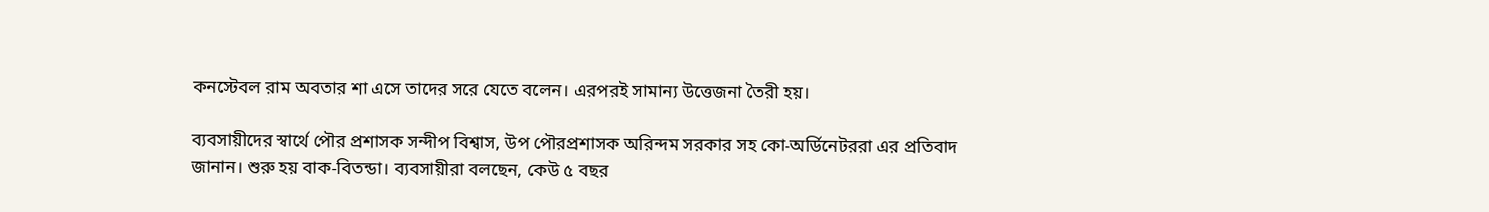কনস্টেবল রাম অবতার শা এসে তাদের সরে যেতে বলেন। এরপরই সামান্য উত্তেজনা তৈরী হয়।

ব্যবসায়ীদের স্বার্থে পৌর প্রশাসক সন্দীপ বিশ্বাস, উপ পৌরপ্রশাসক অরিন্দম সরকার সহ কো-অর্ডিনেটররা এর প্রতিবাদ জানান। শুরু হয় বাক-বিতন্ডা। ব্যবসায়ীরা বলছেন, কেউ ৫ বছর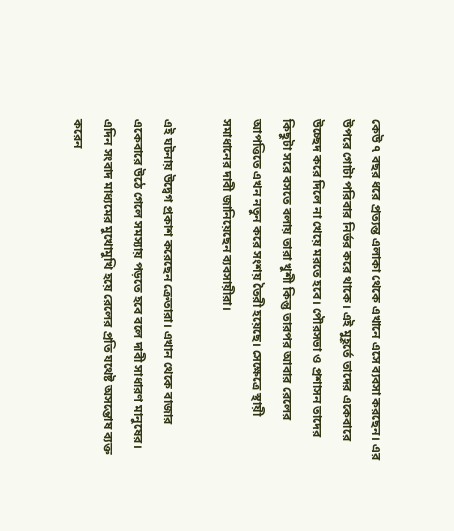কেউ ৭ বছর ধরে প্রত্যন্ত এলাকা থেকে এখানে এসে ব্যবসা করছেন। এর উপরে গোটা পরিবার নির্ভর করে থাকে। এই মুহূর্তে তাদের একেবারে উচ্ছেদ করে দিলে না খেয়ে মরতে হবে। পৌরসভা ও প্রশাসন তাদের কিছুটা সরে বসতে বলায় তারা খুশী কিন্তু তারপর আবার রেলের আপত্তিতে এখন নতুন করে সংশয় তৈরী হয়েছে। সেক্ষেত্রে স্থায়ী সমাধানের দাবী জানিয়েছেন ব্যবসায়ীরা।

এই ঘটনায় উদ্বেগ প্রকাশ করেছেন ক্রেতারা। এখান থেকে বাজার একেবারে উঠে গেলে সমস্যায় পড়তে হবে বলে দাবী সাধারণ মানুষের। এদিন সংবাদ মাধ্যমের মুখোমুখি হয়ে রেলের প্রতি যথেষ্ট অসন্তোষ ব্যক্ত করেন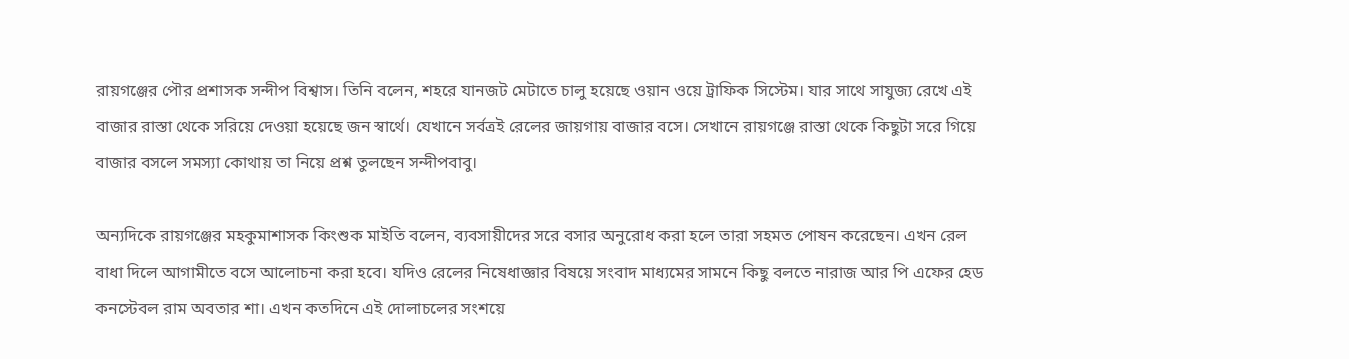রায়গঞ্জের পৌর প্রশাসক সন্দীপ বিশ্বাস। তিনি বলেন, শহরে যানজট মেটাতে চালু হয়েছে ওয়ান ওয়ে ট্রাফিক সিস্টেম। যার সাথে সাযুজ্য রেখে এই বাজার রাস্তা থেকে সরিয়ে দেওয়া হয়েছে জন স্বার্থে। যেখানে সর্বত্রই রেলের জায়গায় বাজার বসে। সেখানে রায়গঞ্জে রাস্তা থেকে কিছুটা সরে গিয়ে বাজার বসলে সমস্যা কোথায় তা নিয়ে প্রশ্ন তুলছেন সন্দীপবাবু।

অন্যদিকে রায়গঞ্জের মহকুমাশাসক কিংশুক মাইতি বলেন, ব্যবসায়ীদের সরে বসার অনুরোধ করা হলে তারা সহমত পোষন করেছেন। এখন রেল বাধা দিলে আগামীতে বসে আলোচনা করা হবে। যদিও রেলের নিষেধাজ্ঞার বিষয়ে সংবাদ মাধ্যমের সামনে কিছু বলতে নারাজ আর পি এফের হেড কনস্টেবল রাম অবতার শা। এখন কতদিনে এই দোলাচলের সংশয়ে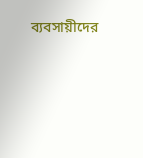ব্যবসায়ীদের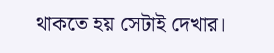থাকতে হয় সেটাই দেখার।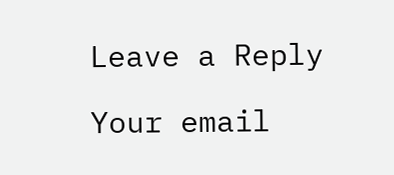Leave a Reply

Your email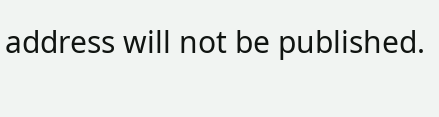address will not be published.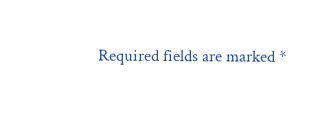Required fields are marked *